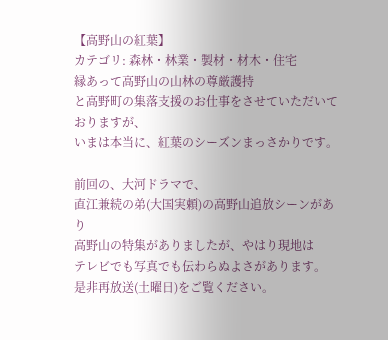【高野山の紅葉】
カテゴリ: 森林・林業・製材・材木・住宅
縁あって高野山の山林の尊厳護持
と高野町の集落支援のお仕事をさせていただいておりますが、
いまは本当に、紅葉のシーズンまっさかりです。

前回の、大河ドラマで、
直江兼続の弟(大国実頼)の高野山追放シーンがあり
高野山の特集がありましたが、やはり現地は
テレビでも写真でも伝わらぬよさがあります。
是非再放送(土曜日)をご覧ください。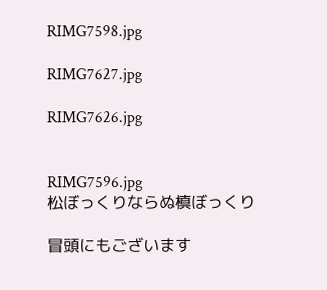RIMG7598.jpg

RIMG7627.jpg

RIMG7626.jpg


RIMG7596.jpg
松ぼっくりならぬ槙ぼっくり

冒頭にもございます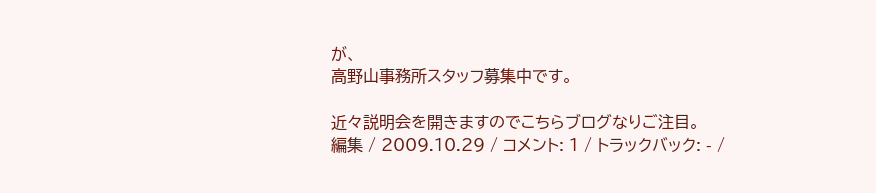が、
高野山事務所スタッフ募集中です。

近々説明会を開きますのでこちらブログなりご注目。
編集 / 2009.10.29 / コメント: 1 / トラックバック: - /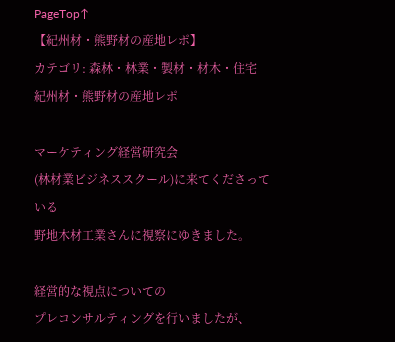PageTop↑
【紀州材・熊野材の産地レポ】
カテゴリ: 森林・林業・製材・材木・住宅
紀州材・熊野材の産地レポ

マーケティング経営研究会
(林材業ビジネススクール)に来てくださっている
野地木材工業さんに視察にゆきました。

経営的な視点についての
プレコンサルティングを行いましたが、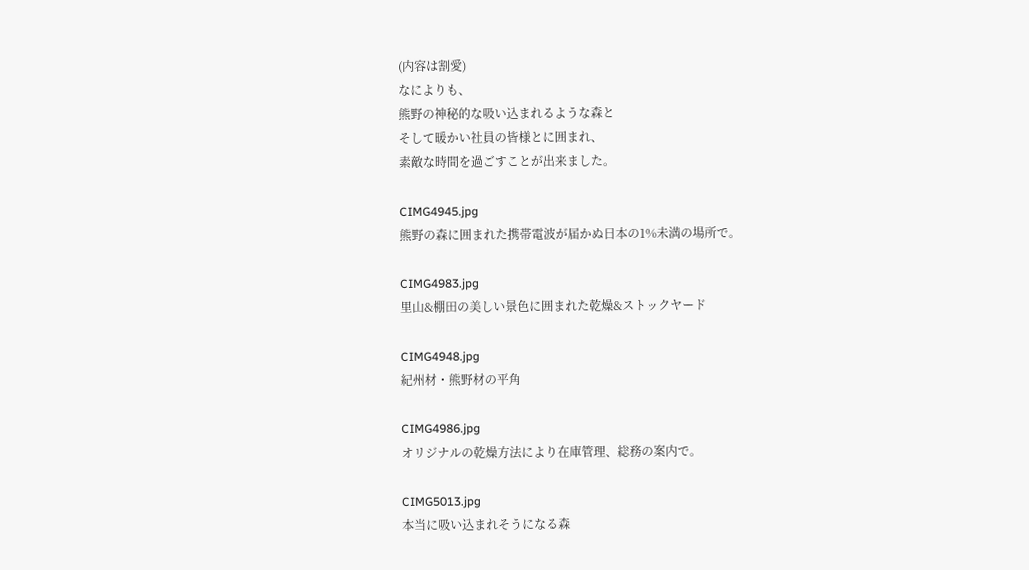(内容は割愛)
なによりも、
熊野の神秘的な吸い込まれるような森と
そして暖かい社員の皆様とに囲まれ、
素敵な時間を過ごすことが出来ました。

CIMG4945.jpg
熊野の森に囲まれた携帯電波が届かぬ日本の1%未満の場所で。

CIMG4983.jpg
里山&棚田の美しい景色に囲まれた乾燥&ストックヤード

CIMG4948.jpg
紀州材・熊野材の平角

CIMG4986.jpg
オリジナルの乾燥方法により在庫管理、総務の案内で。

CIMG5013.jpg
本当に吸い込まれそうになる森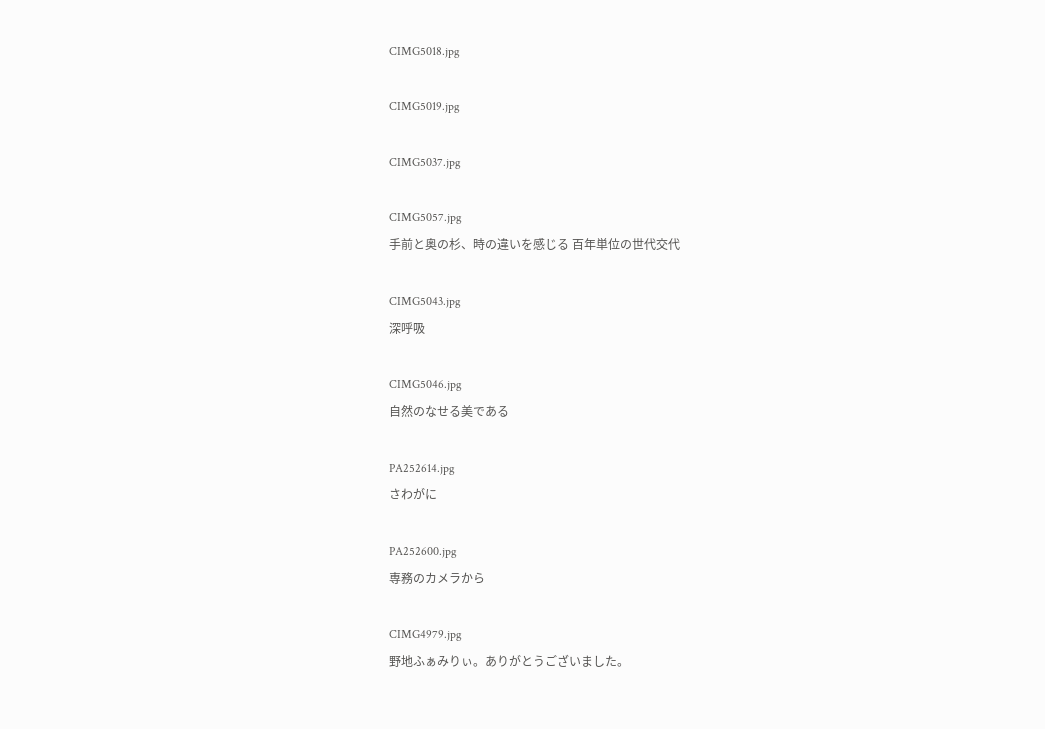CIMG5018.jpg

CIMG5019.jpg

CIMG5037.jpg

CIMG5057.jpg
手前と奥の杉、時の違いを感じる 百年単位の世代交代

CIMG5043.jpg
深呼吸

CIMG5046.jpg
自然のなせる美である

PA252614.jpg
さわがに

PA252600.jpg
専務のカメラから

CIMG4979.jpg
野地ふぁみりぃ。ありがとうございました。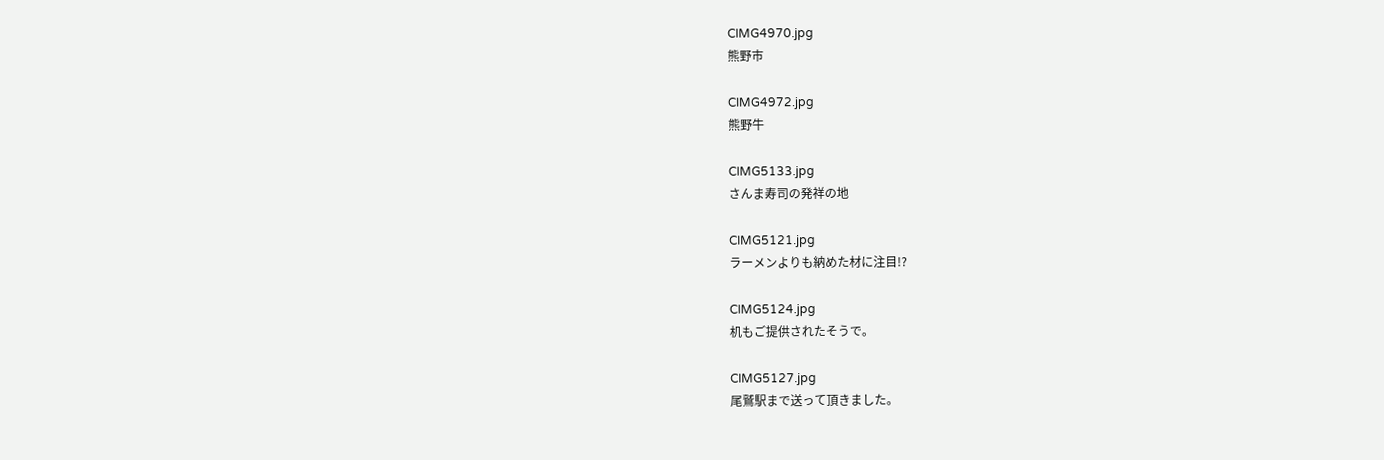CIMG4970.jpg
熊野市

CIMG4972.jpg
熊野牛

CIMG5133.jpg
さんま寿司の発祥の地

CIMG5121.jpg
ラーメンよりも納めた材に注目!?

CIMG5124.jpg
机もご提供されたそうで。

CIMG5127.jpg
尾鷲駅まで送って頂きました。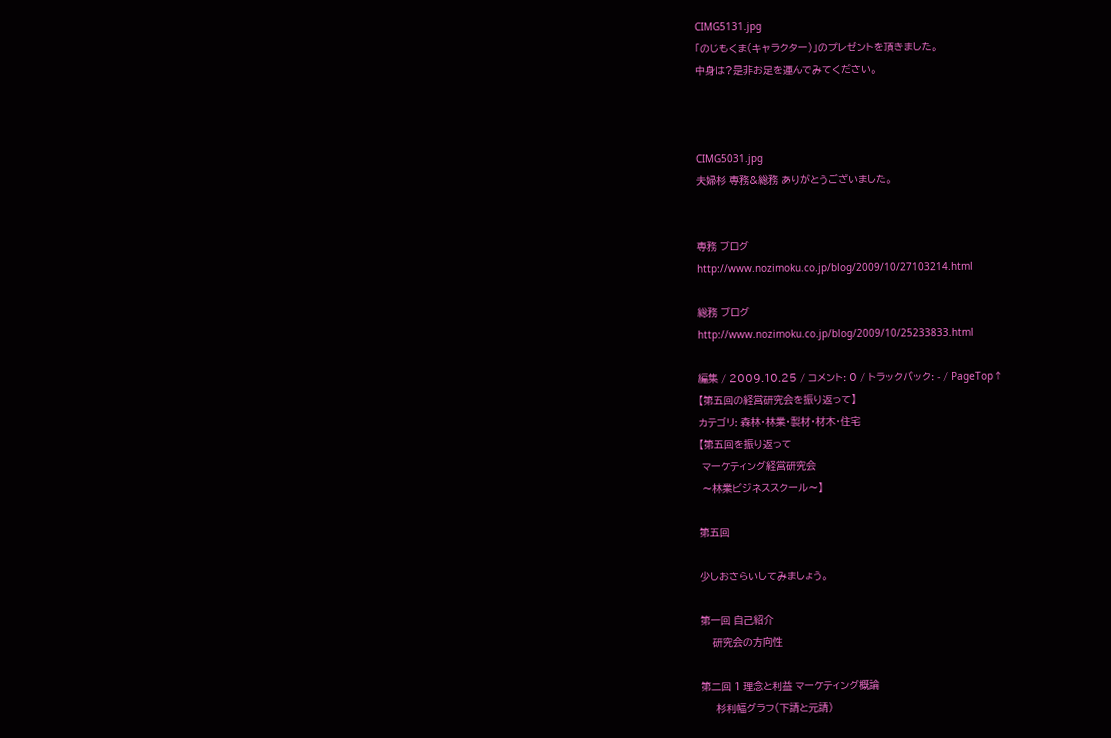CIMG5131.jpg
「のじもくま(キャラクター)」のプレゼントを頂きました。
中身は?是非お足を運んでみてください。



CIMG5031.jpg
夫婦杉 専務&総務 ありがとうございました。


専務 ブログ
http://www.nozimoku.co.jp/blog/2009/10/27103214.html

総務 ブログ
http://www.nozimoku.co.jp/blog/2009/10/25233833.html

編集 / 2009.10.25 / コメント: 0 / トラックバック: - / PageTop↑
【第五回の経営研究会を振り返って】
カテゴリ: 森林・林業・製材・材木・住宅
【第五回を振り返って
 マーケティング経営研究会
 〜林業ビジネススクール〜】

第五回

少しおさらいしてみましょう。

第一回 自己紹介
    研究会の方向性

第二回 1 理念と利益 マーケティング概論
     杉利幅グラフ(下請と元請)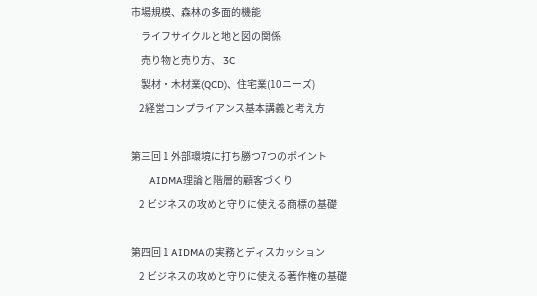市場規模、森林の多面的機能
     ライフサイクルと地と図の関係
     売り物と売り方、 3C
     製材・木材業(QCD)、住宅業(10ニーズ)
    2経営コンプライアンス基本講義と考え方

第三回 1 外部環境に打ち勝つ7つのポイント
      AIDMA理論と階層的顧客づくり
    2 ビジネスの攻めと守りに使える商標の基礎

第四回 1 AIDMAの実務とディスカッション
    2 ビジネスの攻めと守りに使える著作権の基礎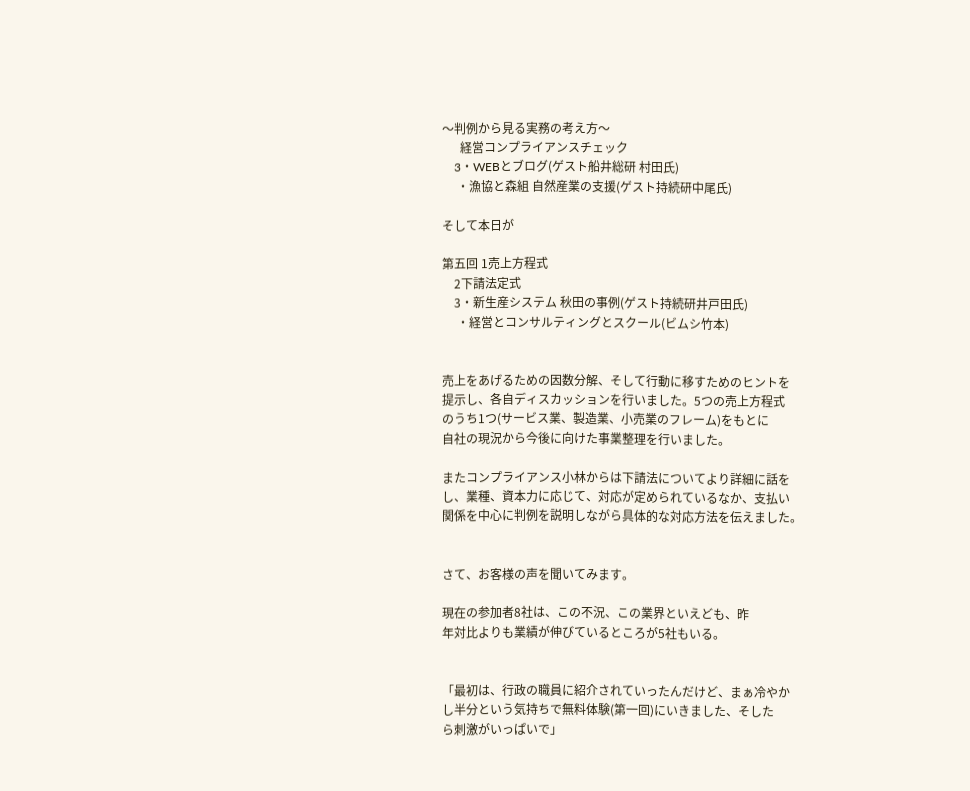〜判例から見る実務の考え方〜
      経営コンプライアンスチェック
    3・WEBとブログ(ゲスト船井総研 村田氏)
     ・漁協と森組 自然産業の支援(ゲスト持続研中尾氏)

そして本日が

第五回 1売上方程式
    2下請法定式
    3・新生産システム 秋田の事例(ゲスト持続研井戸田氏)
     ・経営とコンサルティングとスクール(ビムシ竹本)


売上をあげるための因数分解、そして行動に移すためのヒントを
提示し、各自ディスカッションを行いました。5つの売上方程式
のうち1つ(サービス業、製造業、小売業のフレーム)をもとに
自社の現況から今後に向けた事業整理を行いました。

またコンプライアンス小林からは下請法についてより詳細に話を
し、業種、資本力に応じて、対応が定められているなか、支払い
関係を中心に判例を説明しながら具体的な対応方法を伝えました。


さて、お客様の声を聞いてみます。

現在の参加者8社は、この不況、この業界といえども、昨
年対比よりも業績が伸びているところが5社もいる。


「最初は、行政の職員に紹介されていったんだけど、まぁ冷やか
し半分という気持ちで無料体験(第一回)にいきました、そした
ら刺激がいっぱいで」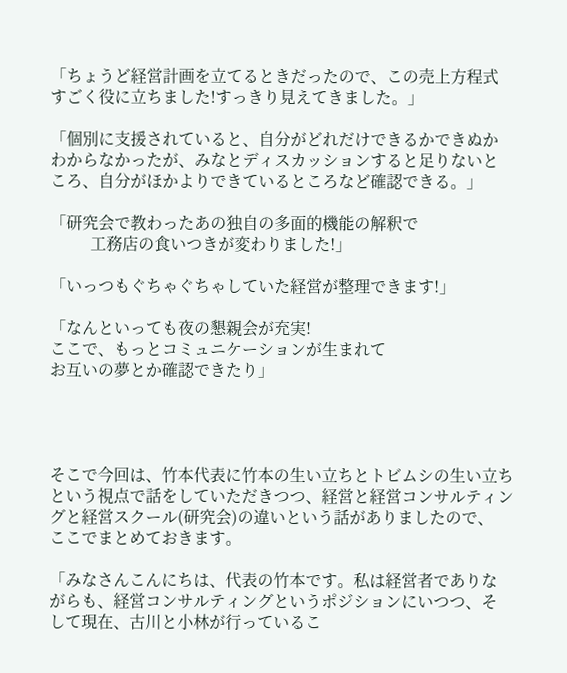「ちょうど経営計画を立てるときだったので、この売上方程式
すごく役に立ちました!すっきり見えてきました。」

「個別に支援されていると、自分がどれだけできるかできぬか
わからなかったが、みなとディスカッションすると足りないと
ころ、自分がほかよりできているところなど確認できる。」

「研究会で教わったあの独自の多面的機能の解釈で
          工務店の食いつきが変わりました!」

「いっつもぐちゃぐちゃしていた経営が整理できます!」

「なんといっても夜の懇親会が充実!
ここで、もっとコミュニケーションが生まれて
お互いの夢とか確認できたり」




そこで今回は、竹本代表に竹本の生い立ちとトビムシの生い立ち
という視点で話をしていただきつつ、経営と経営コンサルティン
グと経営スクール(研究会)の違いという話がありましたので、
ここでまとめておきます。

「みなさんこんにちは、代表の竹本です。私は経営者でありな
がらも、経営コンサルティングというポジションにいつつ、そ
して現在、古川と小林が行っているこ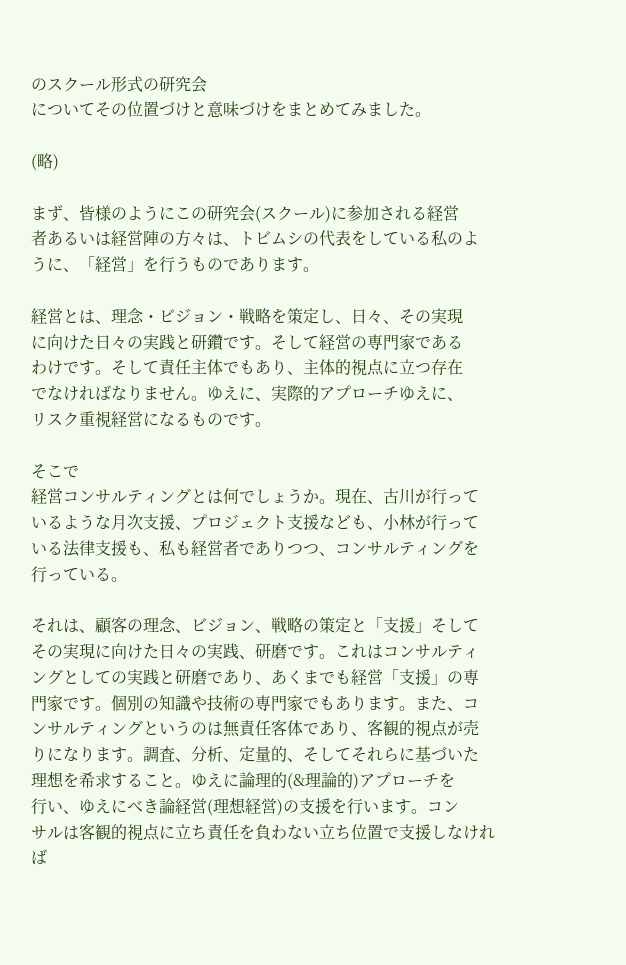のスクール形式の研究会
についてその位置づけと意味づけをまとめてみました。

(略)

まず、皆様のようにこの研究会(スクール)に参加される経営
者あるいは経営陣の方々は、トビムシの代表をしている私のよ
うに、「経営」を行うものであります。

経営とは、理念・ビジョン・戦略を策定し、日々、その実現
に向けた日々の実践と研鑽です。そして経営の専門家である
わけです。そして責任主体でもあり、主体的視点に立つ存在
でなければなりません。ゆえに、実際的アプローチゆえに、
リスク重視経営になるものです。

そこで
経営コンサルティングとは何でしょうか。現在、古川が行って
いるような月次支援、プロジェクト支援なども、小林が行って
いる法律支援も、私も経営者でありつつ、コンサルティングを
行っている。

それは、顧客の理念、ビジョン、戦略の策定と「支援」そして
その実現に向けた日々の実践、研磨です。これはコンサルティ
ングとしての実践と研磨であり、あくまでも経営「支援」の専
門家です。個別の知識や技術の専門家でもあります。また、コ
ンサルティングというのは無責任客体であり、客観的視点が売
りになります。調査、分析、定量的、そしてそれらに基づいた
理想を希求すること。ゆえに論理的(&理論的)アプローチを
行い、ゆえにべき論経営(理想経営)の支援を行います。コン
サルは客観的視点に立ち責任を負わない立ち位置で支援しなけれ
ば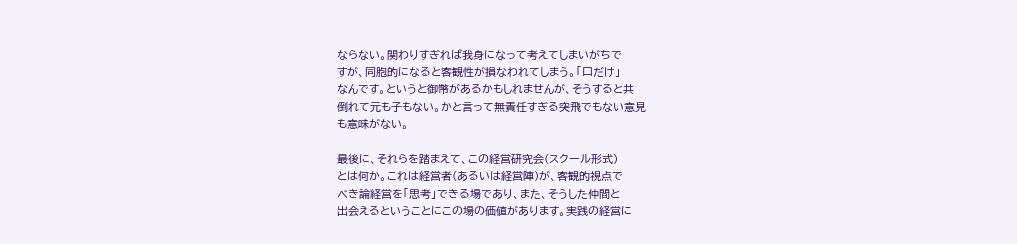ならない。関わりすぎれば我身になって考えてしまいがちで
すが、同胞的になると客観性が損なわれてしまう。「口だけ」
なんです。というと御幣があるかもしれませんが、そうすると共
倒れて元も子もない。かと言って無責任すぎる突飛でもない意見
も意味がない。

最後に、それらを踏まえて、この経営研究会(スクール形式)
とは何か。これは経営者(あるいは経営陣)が、客観的視点で
べき論経営を「思考」できる場であり、また、そうした仲間と
出会えるということにこの場の価値があります。実践の経営に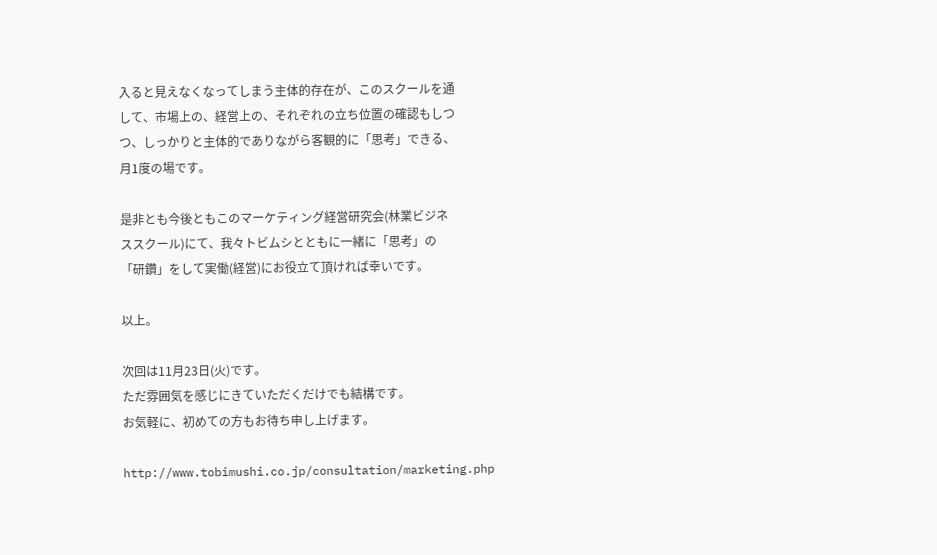入ると見えなくなってしまう主体的存在が、このスクールを通
して、市場上の、経営上の、それぞれの立ち位置の確認もしつ
つ、しっかりと主体的でありながら客観的に「思考」できる、
月1度の場です。

是非とも今後ともこのマーケティング経営研究会(林業ビジネ
ススクール)にて、我々トビムシとともに一緒に「思考」の
「研鑽」をして実働(経営)にお役立て頂ければ幸いです。

以上。

次回は11月23日(火)です。
ただ雰囲気を感じにきていただくだけでも結構です。
お気軽に、初めての方もお待ち申し上げます。

http://www.tobimushi.co.jp/consultation/marketing.php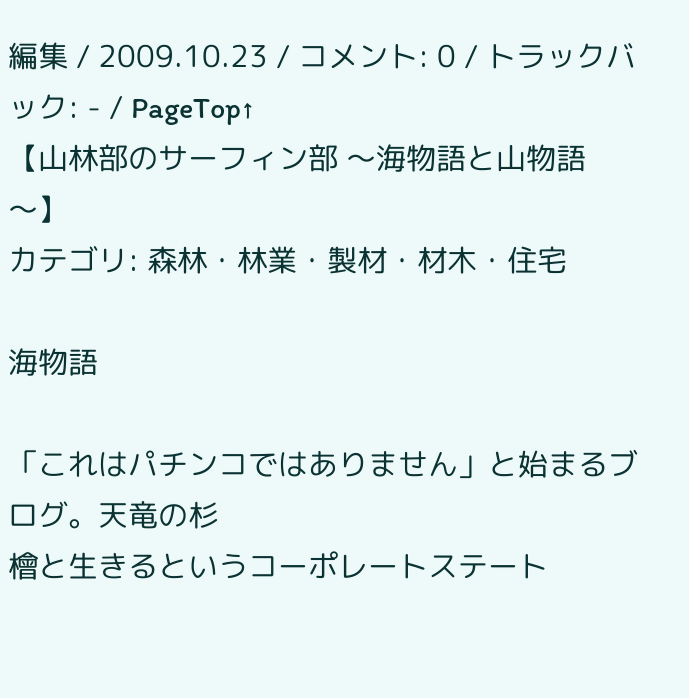編集 / 2009.10.23 / コメント: 0 / トラックバック: - / PageTop↑
【山林部のサーフィン部 〜海物語と山物語〜】
カテゴリ: 森林・林業・製材・材木・住宅

海物語

「これはパチンコではありません」と始まるブログ。天竜の杉
檜と生きるというコーポレートステート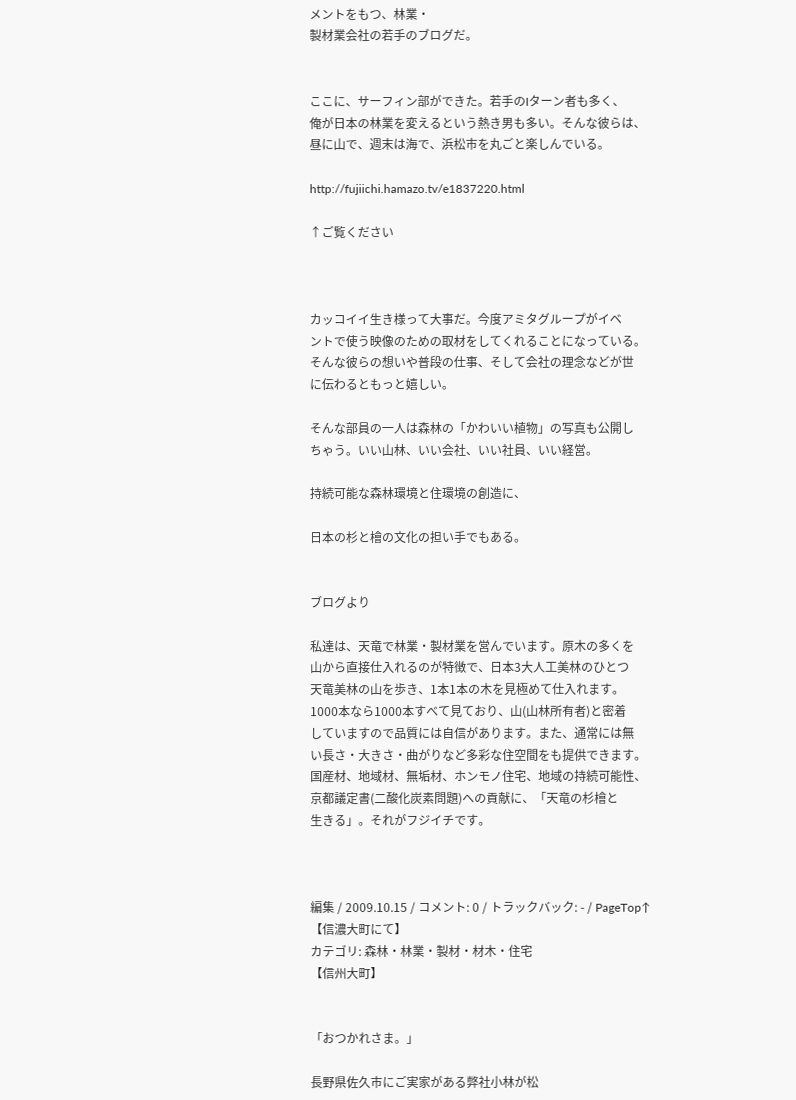メントをもつ、林業・
製材業会社の若手のブログだ。


ここに、サーフィン部ができた。若手のIターン者も多く、
俺が日本の林業を変えるという熱き男も多い。そんな彼らは、
昼に山で、週末は海で、浜松市を丸ごと楽しんでいる。

http://fujiichi.hamazo.tv/e1837220.html

↑ご覧ください



カッコイイ生き様って大事だ。今度アミタグループがイベ
ントで使う映像のための取材をしてくれることになっている。
そんな彼らの想いや普段の仕事、そして会社の理念などが世
に伝わるともっと嬉しい。

そんな部員の一人は森林の「かわいい植物」の写真も公開し
ちゃう。いい山林、いい会社、いい社員、いい経営。

持続可能な森林環境と住環境の創造に、

日本の杉と檜の文化の担い手でもある。


ブログより

私達は、天竜で林業・製材業を営んでいます。原木の多くを
山から直接仕入れるのが特徴で、日本3大人工美林のひとつ
天竜美林の山を歩き、1本1本の木を見極めて仕入れます。
1000本なら1000本すべて見ており、山(山林所有者)と密着
していますので品質には自信があります。また、通常には無
い長さ・大きさ・曲がりなど多彩な住空間をも提供できます。
国産材、地域材、無垢材、ホンモノ住宅、地域の持続可能性、
京都議定書(二酸化炭素問題)への貢献に、「天竜の杉檜と
生きる」。それがフジイチです。



編集 / 2009.10.15 / コメント: 0 / トラックバック: - / PageTop↑
【信濃大町にて】
カテゴリ: 森林・林業・製材・材木・住宅
【信州大町】


「おつかれさま。」

長野県佐久市にご実家がある弊社小林が松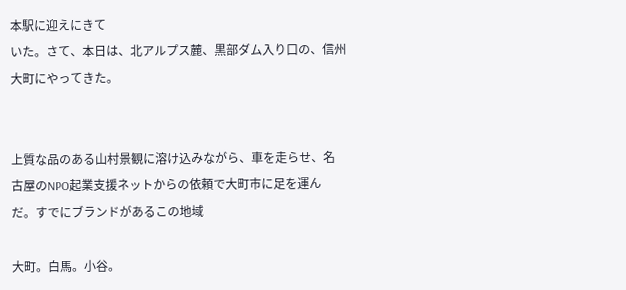本駅に迎えにきて
いた。さて、本日は、北アルプス麓、黒部ダム入り口の、信州
大町にやってきた。


上質な品のある山村景観に溶け込みながら、車を走らせ、名
古屋のNPO起業支援ネットからの依頼で大町市に足を運ん
だ。すでにブランドがあるこの地域

大町。白馬。小谷。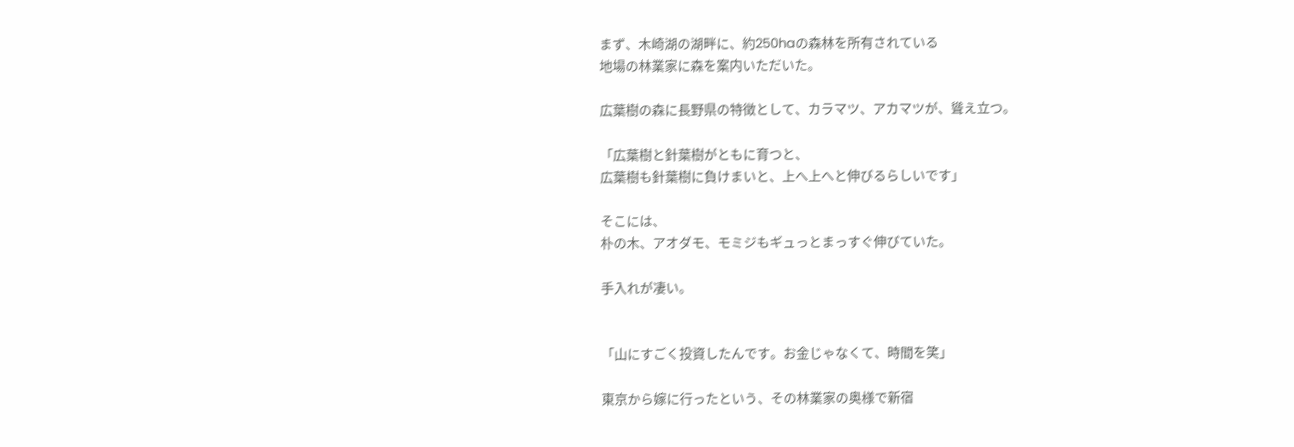まず、木崎湖の湖畔に、約250haの森林を所有されている
地場の林業家に森を案内いただいた。

広葉樹の森に長野県の特徴として、カラマツ、アカマツが、聳え立つ。

「広葉樹と針葉樹がともに育つと、
広葉樹も針葉樹に負けまいと、上へ上へと伸びるらしいです」

そこには、
朴の木、アオダモ、モミジもギュっとまっすぐ伸びていた。

手入れが凄い。


「山にすごく投資したんです。お金じゃなくて、時間を笑」

東京から嫁に行ったという、その林業家の奥様で新宿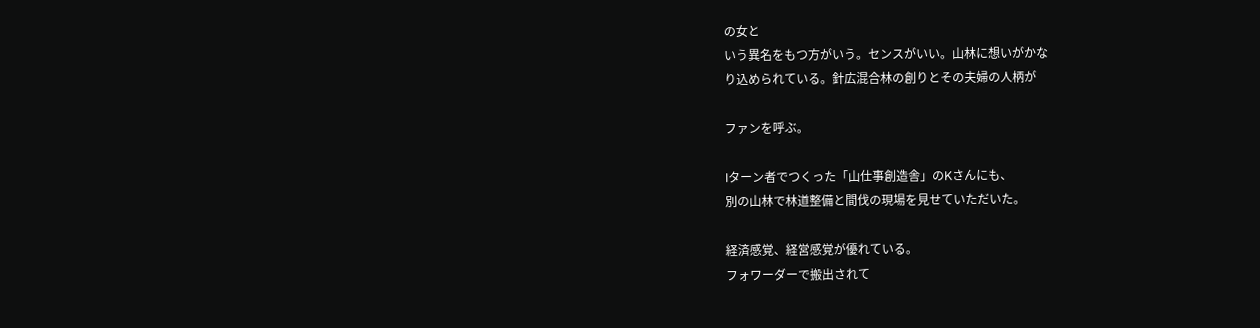の女と
いう異名をもつ方がいう。センスがいい。山林に想いがかな
り込められている。針広混合林の創りとその夫婦の人柄が

ファンを呼ぶ。

Iターン者でつくった「山仕事創造舎」のKさんにも、
別の山林で林道整備と間伐の現場を見せていただいた。

経済感覚、経営感覚が優れている。
フォワーダーで搬出されて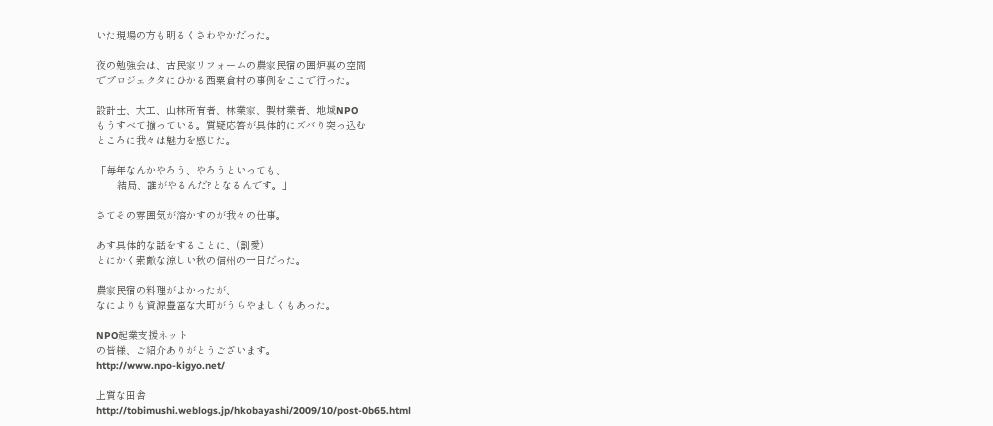いた現場の方も明るくさわやかだった。

夜の勉強会は、古民家リフォームの農家民宿の囲炉裏の空間
でプロジェクタにひかる西粟倉村の事例をここで行った。

設計士、大工、山林所有者、林業家、製材業者、地域NPO
もうすべて揃っている。質疑応答が具体的にズバり突っ込む
ところに我々は魅力を感じた。

「毎年なんかやろう、やろうといっても、
       結局、誰がやるんだ?となるんです。」

さてその雰囲気が溶かすのが我々の仕事。

あす具体的な話をすることに、(割愛)
とにかく素敵な涼しい秋の信州の一日だった。

農家民宿の料理がよかったが、
なによりも資源豊富な大町がうらやましくもあった。

NPO起業支援ネット
の皆様、ご紹介ありがとうございます。
http://www.npo-kigyo.net/

上質な田舎
http://tobimushi.weblogs.jp/hkobayashi/2009/10/post-0b65.html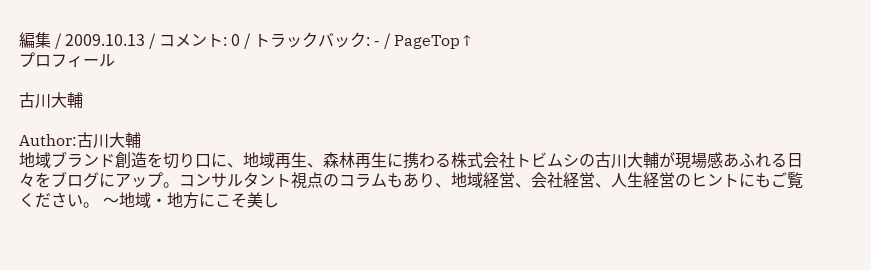編集 / 2009.10.13 / コメント: 0 / トラックバック: - / PageTop↑
プロフィール

古川大輔

Author:古川大輔
地域ブランド創造を切り口に、地域再生、森林再生に携わる株式会社トビムシの古川大輔が現場感あふれる日々をブログにアップ。コンサルタント視点のコラムもあり、地域経営、会社経営、人生経営のヒントにもご覧ください。 〜地域・地方にこそ美し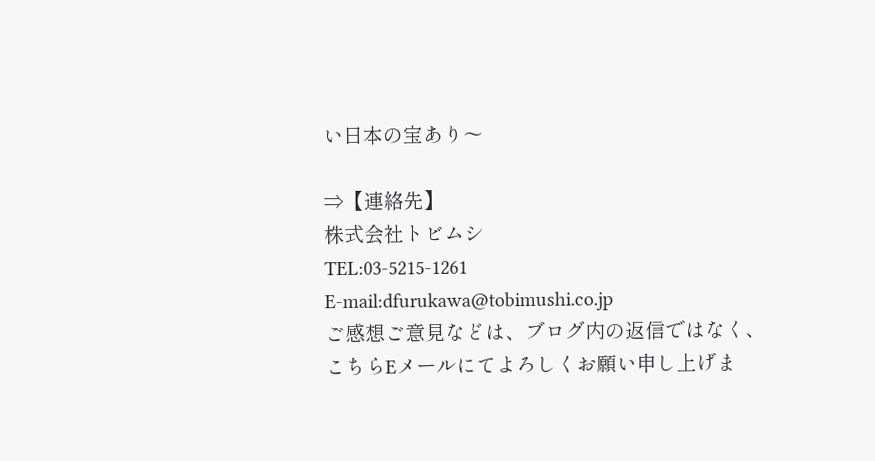い日本の宝あり〜

⇒【連絡先】
株式会社トビムシ
TEL:03-5215-1261
E-mail:dfurukawa@tobimushi.co.jp
ご感想ご意見などは、ブログ内の返信ではなく、
こちらEメールにてよろしくお願い申し上げま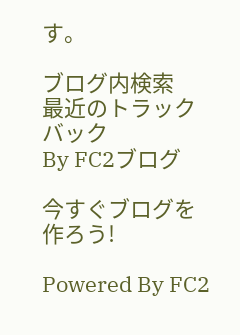す。

ブログ内検索
最近のトラックバック
By FC2ブログ

今すぐブログを作ろう!

Powered By FC2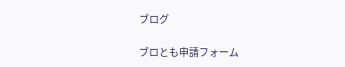ブログ

ブロとも申請フォーム